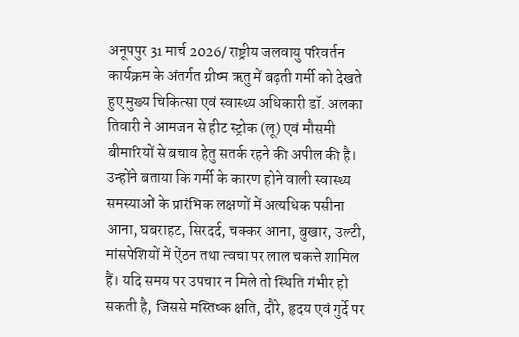अनूपपुर 31 मार्च 2026/ राष्ट्रीय जलवायु परिवर्तन कार्यक्रम के अंतर्गत ग्रीष्म ऋतु में बढ़ती गर्मी को देखते हुए मुख्य चिकित्सा एवं स्वास्थ्य अधिकारी डॉ. अलका तिवारी ने आमजन से हीट स्ट्रोक (लू) एवं मौसमी बीमारियों से बचाव हेतु सतर्क रहने की अपील की है।
उन्होंने बताया कि गर्मी के कारण होने वाली स्वास्थ्य समस्याओं के प्रारंभिक लक्षणों में अत्यधिक पसीना आना, घबराहट, सिरदर्द, चक्कर आना, बुखार, उल्टी, मांसपेशियों में ऐंठन तथा त्वचा पर लाल चकत्ते शामिल हैं। यदि समय पर उपचार न मिले तो स्थिति गंभीर हो सकती है, जिससे मस्तिष्क क्षति, दौरे, हृदय एवं गुर्दे पर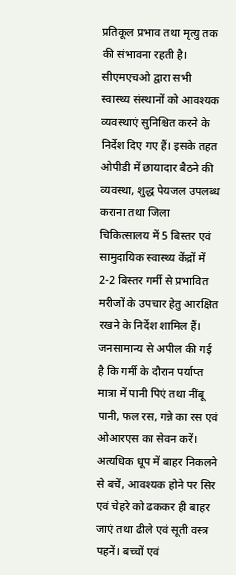प्रतिकूल प्रभाव तथा मृत्यु तक की संभावना रहती है।
सीएमएचओ द्वारा सभी स्वास्थ्य संस्थानों को आवश्यक व्यवस्थाएं सुनिश्चित करने के निर्देश दिए गए हैं। इसके तहत ओपीडी में छायादार बैठने की व्यवस्था, शुद्ध पेयजल उपलब्ध कराना तथा जिला चिकित्सालय में 5 बिस्तर एवं सामुदायिक स्वास्थ्य केंद्रों में 2-2 बिस्तर गर्मी से प्रभावित मरीजों के उपचार हेतु आरक्षित रखने के निर्देश शामिल हैं।
जनसामान्य से अपील की गई है कि गर्मी के दौरान पर्याप्त मात्रा में पानी पिएं तथा नींबू पानी, फल रस, गन्ने का रस एवं ओआरएस का सेवन करें। अत्यधिक धूप में बाहर निकलने से बचें, आवश्यक होने पर सिर एवं चेहरे को ढककर ही बाहर जाएं तथा ढीले एवं सूती वस्त्र पहनें। बच्चों एवं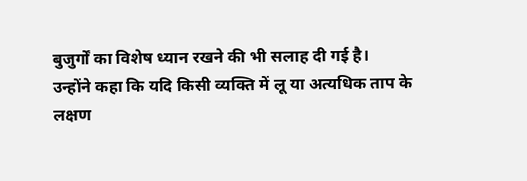बुजुर्गों का विशेष ध्यान रखने की भी सलाह दी गई है।
उन्होंने कहा कि यदि किसी व्यक्ति में लू या अत्यधिक ताप के लक्षण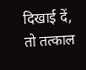दिखाई दें, तो तत्काल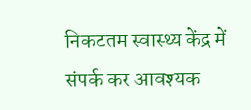निकटतम स्वास्थ्य केंद्र में संपर्क कर आवश्यक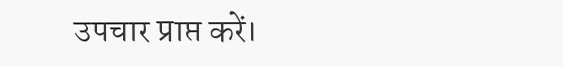उपचार प्राप्त करें।